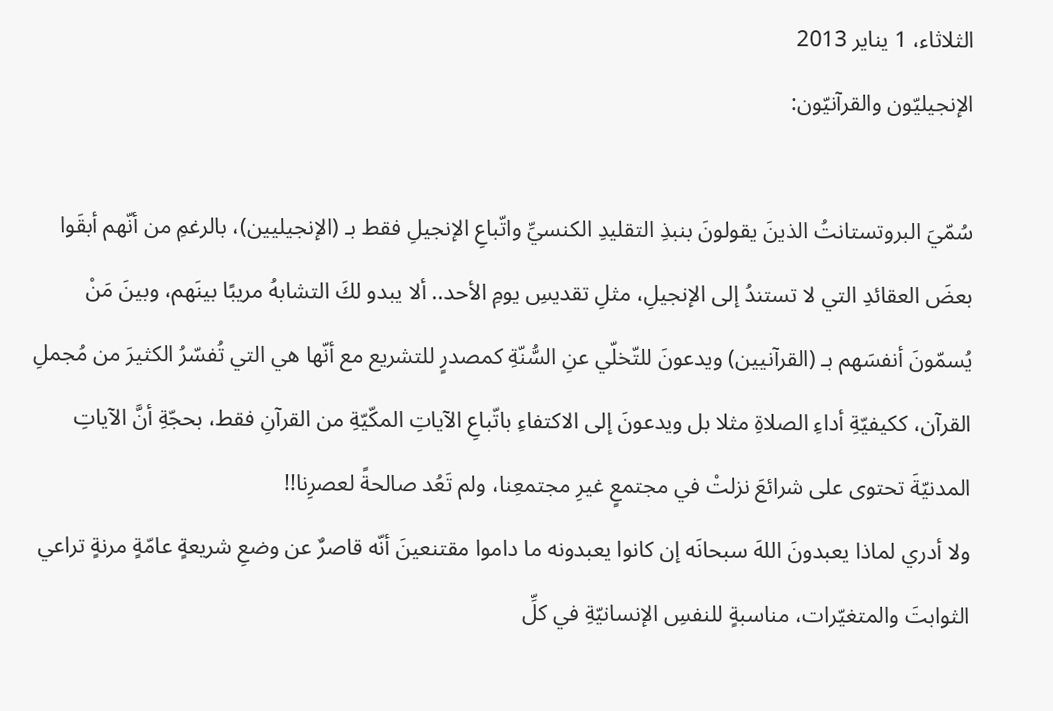الثلاثاء، 1 يناير 2013
الإنجيليّون والقرآنيّون:

سُمّيَ البروتستانتُ الذينَ يقولونَ بنبذِ التقليدِ الكنسيِّ واتّباعِ الإنجيلِ فقط بـ (الإنجيليين)، بالرغمِ من أنّهم أبقَوا بعضَ العقائدِ التي لا تستندُ إلى الإنجيلِ، مثلِ تقديسِ يومِ الأحد.. ألا يبدو لكَ التشابهُ مريبًا بينَهم، وبينَ مَنْ يُسمّونَ أنفسَهم بـ (القرآنيين) ويدعونَ للتّخلّي عنِ السُّنّةِ كمصدرٍ للتشريع مع أنّها هي التي تُفسّرُ الكثيرَ من مُجملِ القرآن، ككيفيّةِ أداءِ الصلاةِ مثلا بل ويدعونَ إلى الاكتفاءِ باتّباعِ الآياتِ المكّيّةِ من القرآنِ فقط، بحجّةِ أنَّ الآياتِ المدنيّةَ تحتوى على شرائعَ نزلتْ في مجتمعٍ غيرِ مجتمعِنا، ولم تَعُد صالحةً لعصرِنا!!
ولا أدري لماذا يعبدونَ اللهَ سبحانَه إن كانوا يعبدونه ما داموا مقتنعينَ أنّه قاصرٌ عن وضعِ شريعةٍ عامّةٍ مرنةٍ تراعي الثوابتَ والمتغيّرات، مناسبةٍ للنفسِ الإنسانيّةِ في كلِّ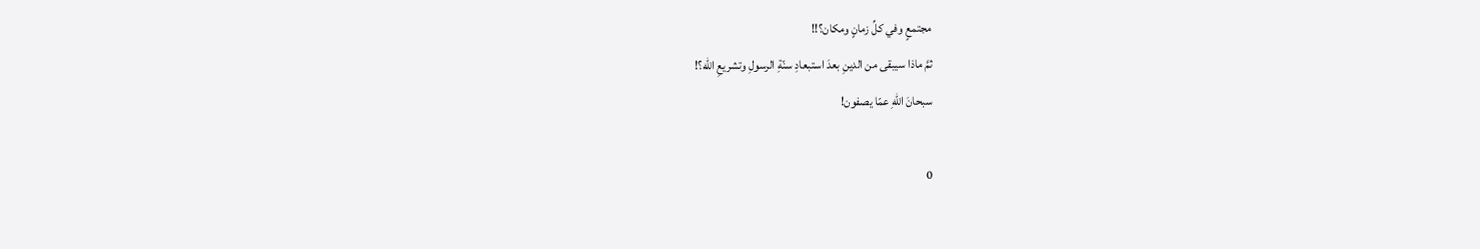مجتمعٍ وفي كلِّ زمانٍ ومكان؟!!
ثمَّ ماذا سيبقى من الدينِ بعدَ استبعادِ سنّةِ الرسولِ وتشريعِ الله؟!
سبحانَ اللهِ عمّا يصفون!

0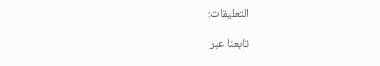التعليقات:

تابعنا عبر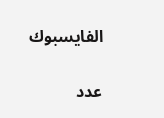الفايسبوك

عدد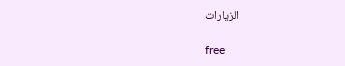الزيارات

free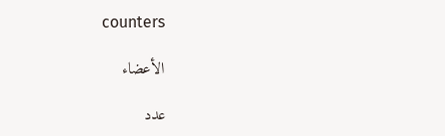counters

الأعضاء

عدد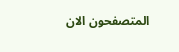المتصفحون الان